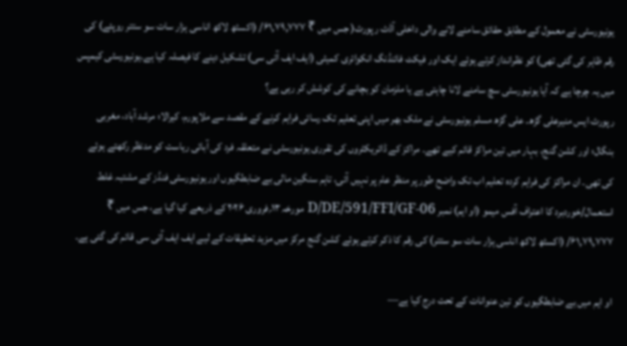یونیورسٹی نے معمول کے مطابق حقائق سامنے لانے والی داخلی آڈٹ رپورٹ( جس میں ₹ ۶۱,۷۹,۷۷۷/ (اکسٹھ لاکھ اناسی ہزار سات سو ستتر روپئے) کی رقم ظاہر کی گئی تھی) کو نظرانداز کرتے ہوئے ایک اور فیکٹ فائنڈنگ انکوائری کمیٹی (ایف ایف آئی سی) تشکیل دینے کا فیصلہ کیا ہے۔یونیورسٹی کیمپس میں یہ چرچا ہے کہ آیا یونیورسٹی سچ سامنے لانا چاہتی ہے یا ملزمان کو بچانے کی کوشش کر رہی ہے؟
رپورٹ ایس منیرعلی گڑھ۔ علی گڑھ مسلم یونیورسٹی نے ملک بھر میں اپنی تعلیم تک رسائی فراہم کرنے کے مقصد سے ملاپورم، کیرالا؛ مرشد آباد، مغربی بنگال؛ اور کشن گنج، بہار میں تین مراکز قائم کیے تھے۔ مراکز کے ڈائریکٹروں کی تقرری یونیورسٹی نے متعلقہ فرد کی آبائی ریاست کو مدنظر رکھتے ہوئے کی تھی۔ ان مراکز کی فراہم کردہ تعلیم اب تک واضح طور پر منظر عام پر نہیں آئی، تاہم سنگین مالی بے ضابطگیوں اور یونیورسٹی فنڈز کے مشتبہ غلط استعمال/خوردبرد کا اعتراف آفس میمو (او ایم) نمبر D/DE/591/FFI/GF-06 مورخہ۱۳؍فروری ۲۰۲۶ کے ذریعے کیا گیا ہے، جس میں ₹ ۶۱,۷۹,۷۷۷/ (اکسٹھ لاکھ اناسی ہزار سات سو ستتر) کی رقم کا ذکر کرتے ہوئے کشن گنج مرکز میں مزید تحقیقات کے لیے ایف ایف آئی سی قائم کی گئی ہے۔

او ایم میں بے ضابطگیوں کو تین عنوانات کے تحت درج کیا ہے—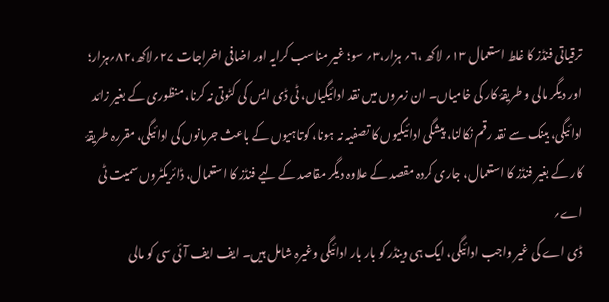ترقیاتی فنڈز کا غلط استعمال ۱۳؍ لاکھ ،۶؍ ہزار،۳؍ سو؛ غیر مناسب کرایہ اور اضافی اخراجات ۲۷؍لاکھ،۸۲؍ہزار؛ اور دیگر مالی و طریقۂ کار کی خامیاں۔ ان زمروں میں نقد ادائیگیاں، ٹی ڈی ایس کی کٹوتی نہ کرنا، منظوری کے بغیر زائد ادائیگی، بینک سے نقد رقم نکالنا، پیشگی ادائیگیوں کا تصفیہ نہ ہونا، کوتاہیوں کے باعث جرمانوں کی ادائیگی، مقررہ طریقۂ کار کے بغیر فنڈز کا استعمال، جاری کردہ مقصد کے علاوہ دیگر مقاصد کے لیے فنڈز کا استعمال، ڈائریکٹروں سمیت ٹی اے؍
ڈی اے کی غیر واجب ادائیگی، ایک ہی وینڈر کو بار بار ادائیگی وغیرہ شامل ہیں۔ ایف ایف آئی سی کو مالی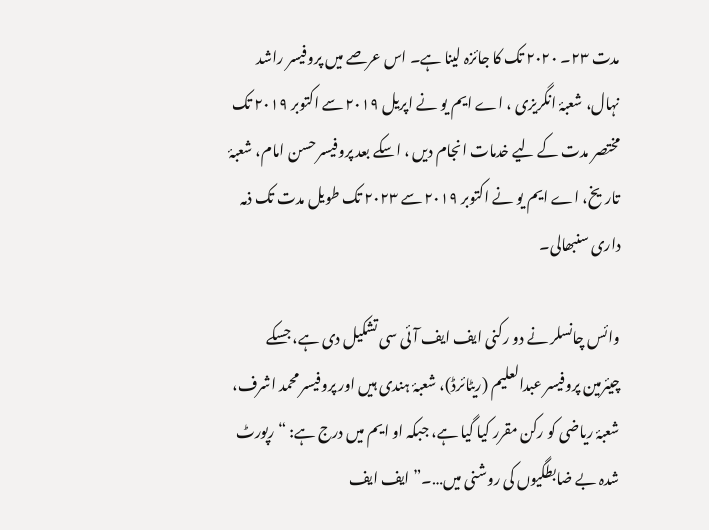مدت ۲۳۔ ۲۰۲۰ تک کا جائزہ لینا ہے۔ اس عرصے میں پروفیسر راشد نہال، شعبۂ انگریزی ، اے ایم یو نے اپریل ۲۰۱۹ سے اکتوبر ۲۰۱۹ تک مختصر مدت کے لیے خدمات انجام دیں ، اسکے بعد پروفیسر حسن امام، شعبۂ تاریخ، اے ایم یو نے اکتوبر ۲۰۱۹ سے ۲۰۲۳ تک طویل مدت تک ذمہ داری سنبھالی۔

وائس چانسلر نے دو رکنی ایف ایف آئی سی تشکیل دی ہے، جسکے چیئرمین پروفیسر عبدالعلیم (ریٹائرڈ)، شعبۂ ہندی ہیں اور پروفیسر محمد اشرف، شعبۂ ریاضی کو رکن مقرر کیا گیا ہے، جبکہ او ایم میں درج ہے: “رپورٹ شدہ بے ضابطگیوں کی روشنی میں…۔” ایف ایف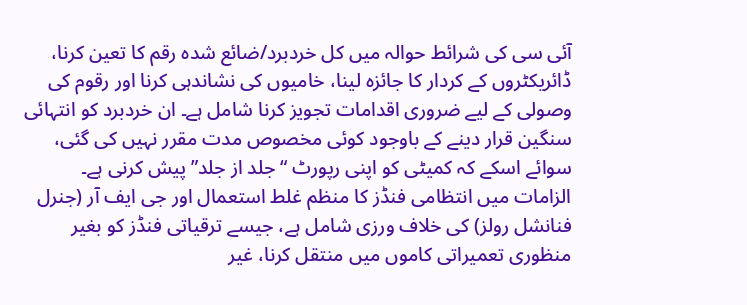آئی سی کی شرائط حوالہ میں کل خردبرد/ضائع شدہ رقم کا تعین کرنا، ڈائریکٹروں کے کردار کا جائزہ لینا، خامیوں کی نشاندہی کرنا اور رقوم کی وصولی کے لیے ضروری اقدامات تجویز کرنا شامل ہے۔ ان خردبرد کو انتہائی سنگین قرار دینے کے باوجود کوئی مخصوص مدت مقرر نہیں کی گئی، سوائے اسکے کہ کمیٹی کو اپنی رپورٹ “جلد از جلد” پیش کرنی ہے۔
الزامات میں انتظامی فنڈز کا منظم غلط استعمال اور جی ایف آر (جنرل فنانشل رولز) کی خلاف ورزی شامل ہے، جیسے ترقیاتی فنڈز کو بغیر منظوری تعمیراتی کاموں میں منتقل کرنا، غیر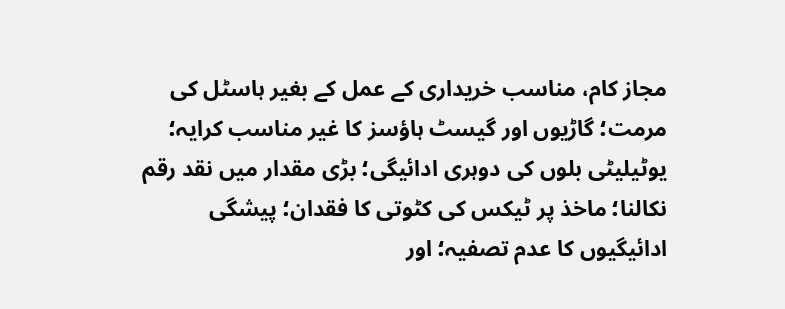مجاز کام، مناسب خریداری کے عمل کے بغیر ہاسٹل کی مرمت؛ گاڑیوں اور گیسٹ ہاؤسز کا غیر مناسب کرایہ؛ یوٹیلیٹی بلوں کی دوہری ادائیگی؛ بڑی مقدار میں نقد رقم نکالنا؛ ماخذ پر ٹیکس کی کٹوتی کا فقدان؛ پیشگی ادائیگیوں کا عدم تصفیہ؛ اور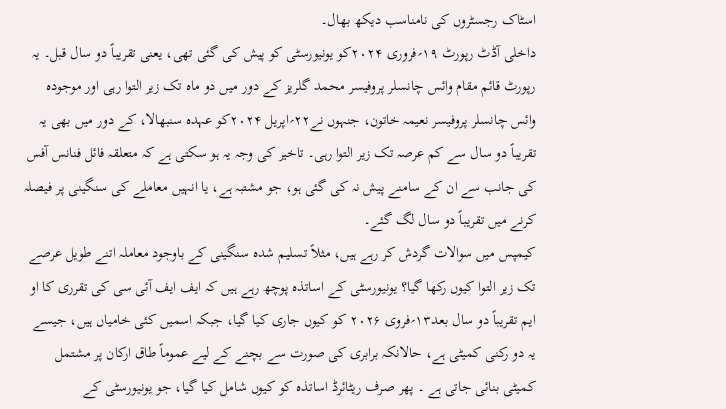اسٹاک رجسٹروں کی نامناسب دیکھ بھال۔
داخلی آڈٹ رپورٹ ۱۹؍فروری ۲۰۲۴کو یونیورسٹی کو پیش کی گئی تھی، یعنی تقریباً دو سال قبل۔ یہ رپورٹ قائم مقام وائس چانسلر پروفیسر محمد گلریز کے دور میں دو ماہ تک زیر التوا رہی اور موجودہ وائس چانسلر پروفیسر نعیمہ خاتون، جنہوں نے۲۲؍اپریل ۲۰۲۴کو عہدہ سنبھالا، کے دور میں بھی یہ تقریباً دو سال سے کم عرصہ تک زیر التوا رہی۔ تاخیر کی وجہ یہ ہو سکتی ہے کہ متعلقہ فائل فنانس آفس کی جانب سے ان کے سامنے پیش نہ کی گئی ہو، جو مشتبہ ہے، یا انہیں معاملے کی سنگینی پر فیصلہ کرنے میں تقریباً دو سال لگ گئے۔
کیمپس میں سوالات گردش کر رہے ہیں، مثلاً تسلیم شدہ سنگینی کے باوجود معاملہ اتنے طویل عرصے تک زیر التوا کیوں رکھا گیا؟ یونیورسٹی کے اساتذہ پوچھ رہے ہیں کہ ایف ایف آئی سی کی تقرری کا او ایم تقریباً دو سال بعد۱۳؍فروی ۲۰۲۶ کو کیوں جاری کیا گیا، جبکہ اسمیں کئی خامیاں ہیں، جیسے یہ دو رکنی کمیٹی ہے، حالانکہ برابری کی صورت سے بچنے کے لیے عموماً طاق ارکان پر مشتمل کمیٹی بنائی جاتی ہے ۔ پھر صرف ریٹائرڈ اساتذہ کو کیوں شامل کیا گیا، جو یونیورسٹی کے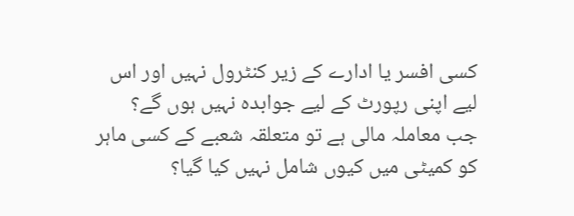کسی افسر یا ادارے کے زیر کنٹرول نہیں اور اس لیے اپنی رپورٹ کے لیے جوابدہ نہیں ہوں گے؟ جب معاملہ مالی ہے تو متعلقہ شعبے کے کسی ماہر کو کمیٹی میں کیوں شامل نہیں کیا گیا؟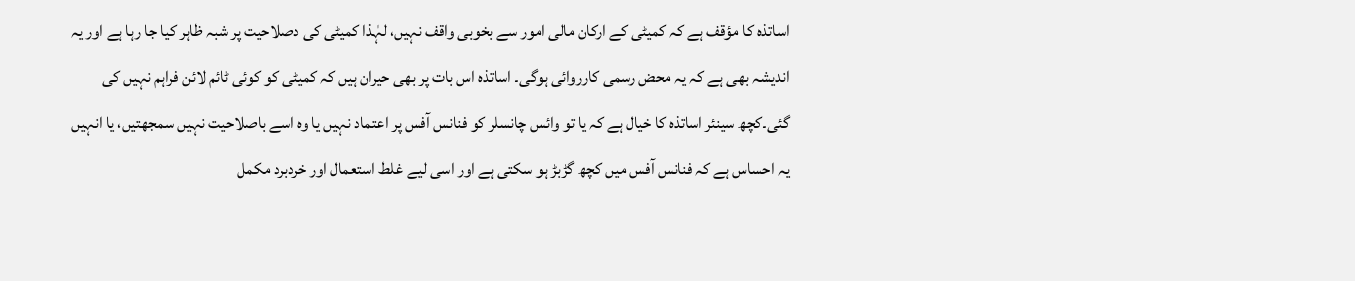اساتذہ کا مؤقف ہے کہ کمیٹی کے ارکان مالی امور سے بخوبی واقف نہیں، لہٰذا کمیٹی کی دصلاحیت پر شبہ ظاہر کیا جا رہا ہے اور یہ اندیشہ بھی ہے کہ یہ محض رسمی کارروائی ہوگی۔ اساتذہ اس بات پر بھی حیران ہیں کہ کمیٹی کو کوئی ٹائم لائن فراہم نہیں کی گئی۔کچھ سینئر اساتذہ کا خیال ہے کہ یا تو وائس چانسلر کو فنانس آفس پر اعتماد نہیں یا وہ اسے باصلاحیت نہیں سمجھتیں، یا انہیں یہ احساس ہے کہ فنانس آفس میں کچھ گڑبڑ ہو سکتی ہے اور اسی لیے غلط استعمال اور خردبرد مکمل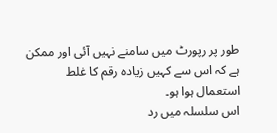طور پر رپورٹ میں سامنے نہیں آئی اور ممکن ہے کہ اس سے کہیں زیادہ رقم کا غلط استعمال ہوا ہو۔
اس سلسلہ میں رد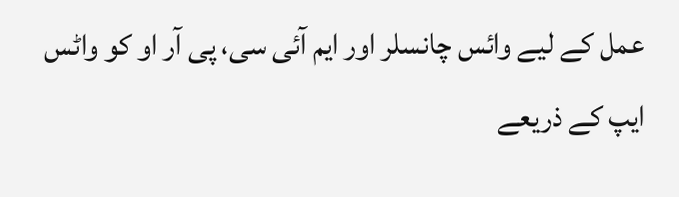عمل کے لیے وائس چانسلر اور ایم آئی سی، پی آر او کو واٹس ایپ کے ذریعے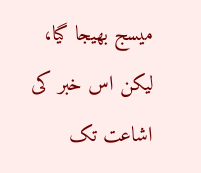میسج بھیجا گیا، لیکن اس خبر کی اشاعت تک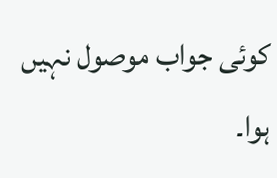کوئی جواب موصول نہیں ہوا۔